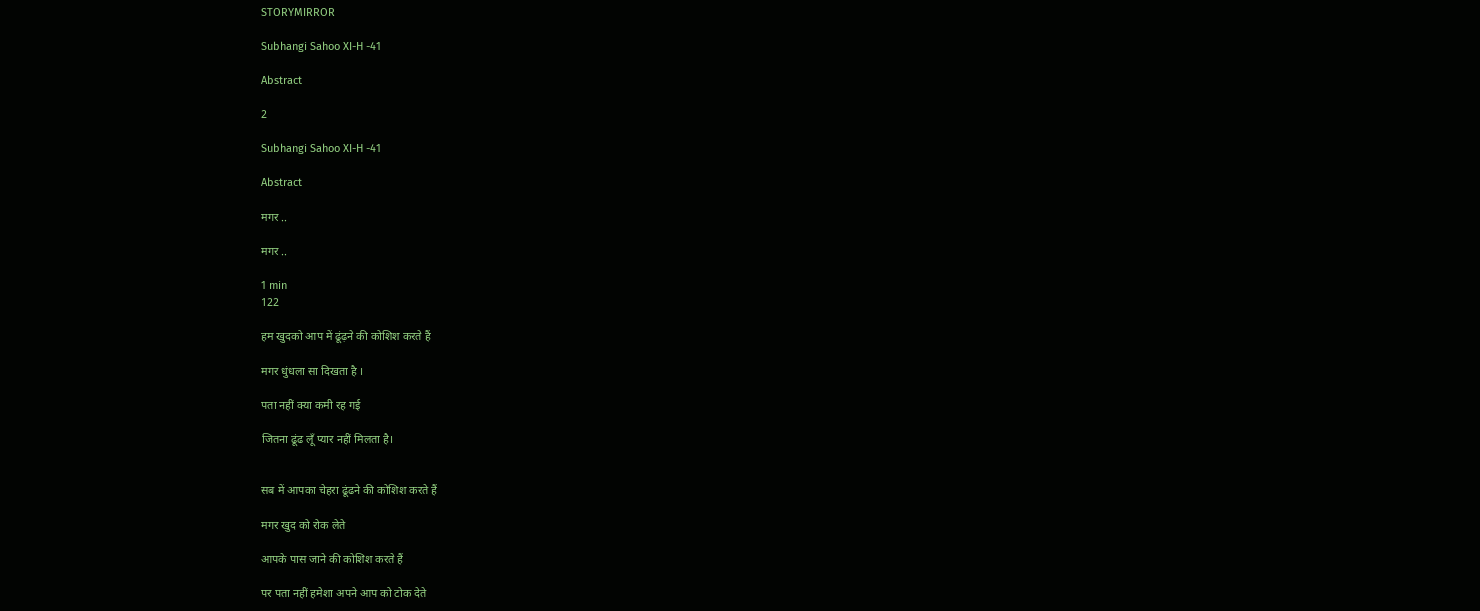STORYMIRROR

Subhangi Sahoo XI-H -41

Abstract

2

Subhangi Sahoo XI-H -41

Abstract

मगर ..

मगर ..

1 min
122

हम खुदको आप में ढूंढ़ने की कोशिश करते हैं

मगर धुंधला सा दिखता है ।

पता नहीं क्या कमी रह गई

जितना ढूंढ लूँ प्यार नहीं मिलता है।


सब में आपका चेहरा ढूंढने की कोशिश करते हैं

मगर खुद को रोक लेते

आपके पास जाने की कोशिश करते हैं

पर पता नहीं हमेशा अपने आप को टोक देते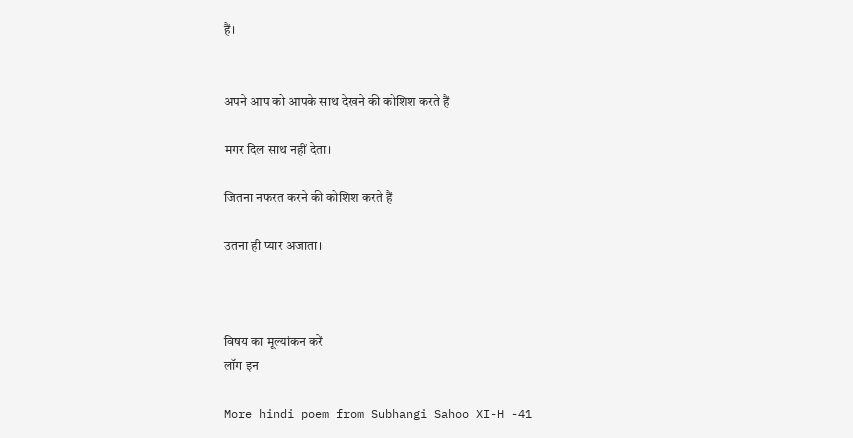हैं।


अपने आप को आपके साथ देखने की कोशिश करते हैं

मगर दिल साथ नहीं देता।

जितना नफरत करने की कोशिश करते हैं

उतना ही प्यार अजाता।



विषय का मूल्यांकन करें
लॉग इन

More hindi poem from Subhangi Sahoo XI-H -41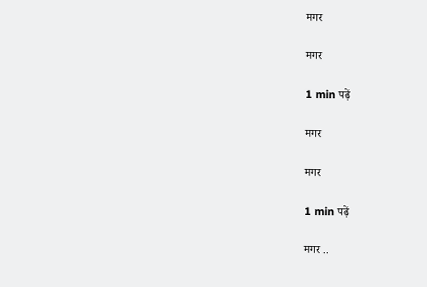मगर

मगर

1 min पढ़ें

मगर

मगर

1 min पढ़ें

मगर ..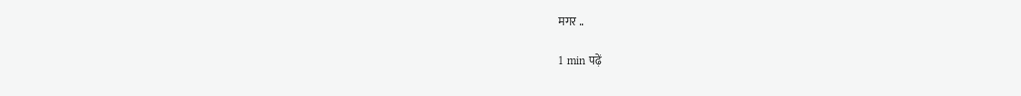मगर ..

1 min पढ़ें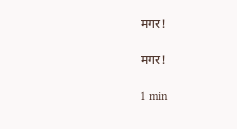मगर!

मगर!

1 min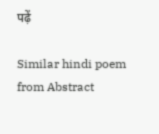पढ़ें

Similar hindi poem from Abstract